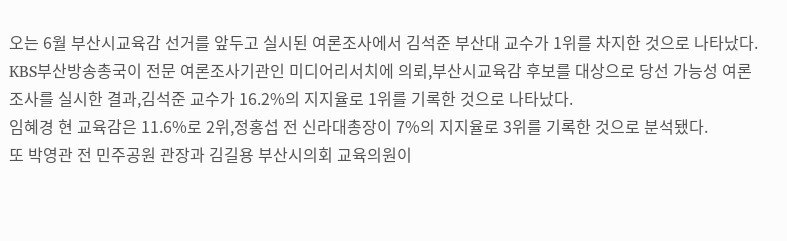오는 6월 부산시교육감 선거를 앞두고 실시된 여론조사에서 김석준 부산대 교수가 1위를 차지한 것으로 나타났다.
KBS부산방송총국이 전문 여론조사기관인 미디어리서치에 의뢰,부산시교육감 후보를 대상으로 당선 가능성 여론조사를 실시한 결과,김석준 교수가 16.2%의 지지율로 1위를 기록한 것으로 나타났다.
임혜경 현 교육감은 11.6%로 2위,정홍섭 전 신라대총장이 7%의 지지율로 3위를 기록한 것으로 분석됐다.
또 박영관 전 민주공원 관장과 김길용 부산시의회 교육의원이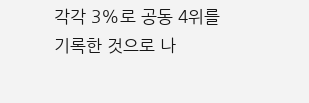각각 3%로 공동 4위를 기록한 것으로 나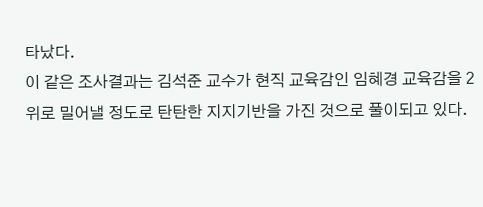타났다.
이 같은 조사결과는 김석준 교수가 현직 교육감인 임혜경 교육감을 2위로 밀어낼 정도로 탄탄한 지지기반을 가진 것으로 풀이되고 있다.